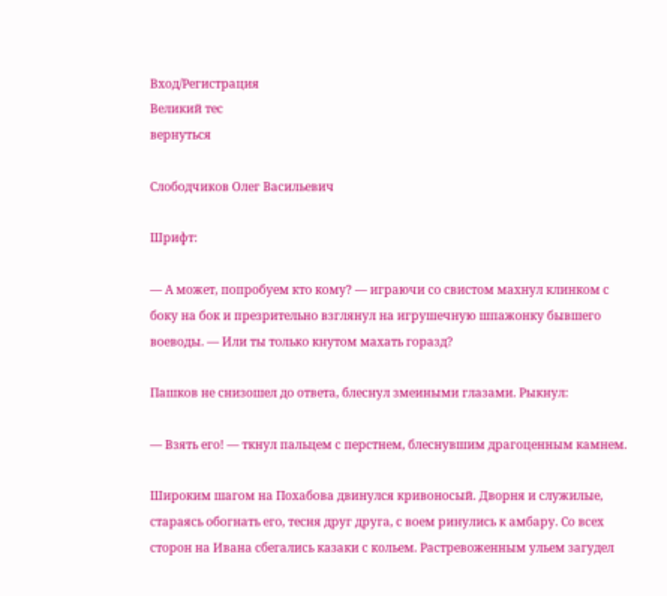Вход/Регистрация
Великий тес
вернуться

Слободчиков Олег Васильевич

Шрифт:

— А может, попробуем кто кому? — играючи со свистом махнул клинком с боку на бок и презрительно взглянул на игрушечную шпажонку бывшего воеводы. — Или ты только кнутом махать горазд?

Пашков не снизошел до ответа, блеснул змеиными глазами. Рыкнул:

— Взять его! — ткнул пальцем с перстнем, блеснувшим драгоценным камнем.

Широким шагом на Похабова двинулся кривоносый. Дворня и служилые, стараясь обогнать его, тесня друг друга, с воем ринулись к амбару. Со всех сторон на Ивана сбегались казаки с кольем. Растревоженным ульем загудел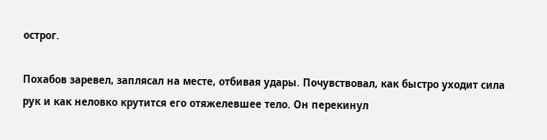острог.

Похабов заревел, заплясал на месте, отбивая удары. Почувствовал, как быстро уходит сила рук и как неловко крутится его отяжелевшее тело. Он перекинул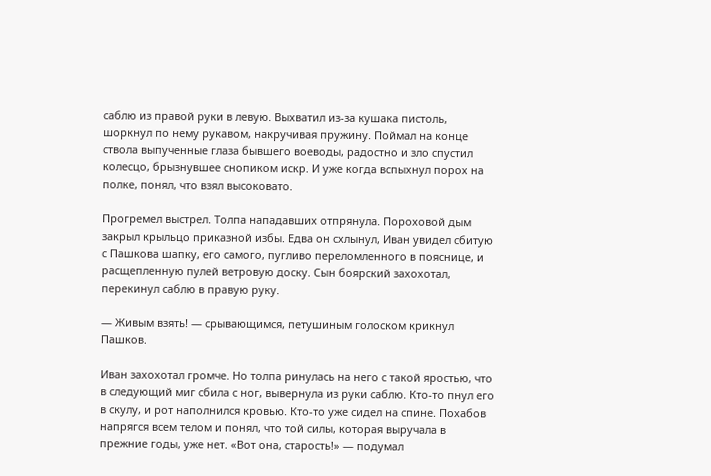саблю из правой руки в левую. Выхватил из-за кушака пистоль, шоркнул по нему рукавом, накручивая пружину. Поймал на конце ствола выпученные глаза бывшего воеводы, радостно и зло спустил колесцо, брызнувшее снопиком искр. И уже когда вспыхнул порох на полке, понял, что взял высоковато.

Прогремел выстрел. Толпа нападавших отпрянула. Пороховой дым закрыл крыльцо приказной избы. Едва он схлынул, Иван увидел сбитую с Пашкова шапку, его самого, пугливо переломленного в пояснице, и расщепленную пулей ветровую доску. Сын боярский захохотал, перекинул саблю в правую руку.

— Живым взять! — срывающимся, петушиным голоском крикнул Пашков.

Иван захохотал громче. Но толпа ринулась на него с такой яростью, что в следующий миг сбила с ног, вывернула из руки саблю. Кто-то пнул его в скулу, и рот наполнился кровью. Кто-то уже сидел на спине. Похабов напрягся всем телом и понял, что той силы, которая выручала в прежние годы, уже нет. «Вот она, старость!» — подумал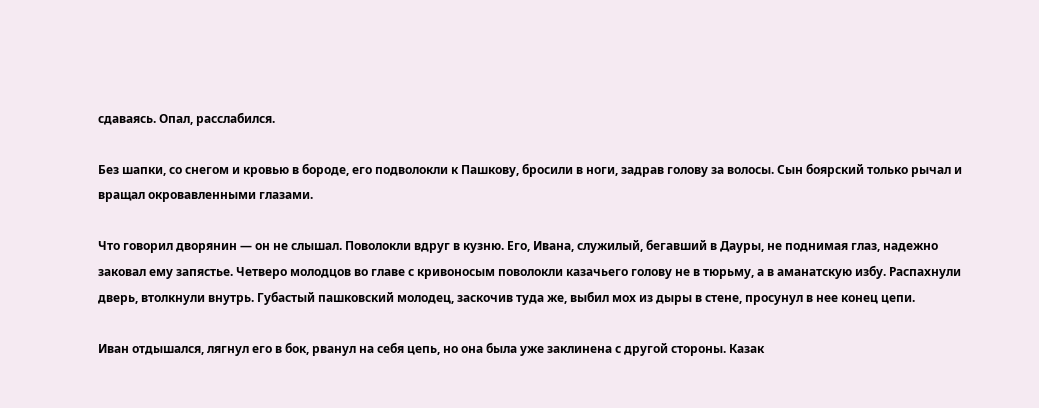сдаваясь. Опал, расслабился.

Без шапки, со снегом и кровью в бороде, его подволокли к Пашкову, бросили в ноги, задрав голову за волосы. Сын боярский только рычал и вращал окровавленными глазами.

Что говорил дворянин — он не слышал. Поволокли вдруг в кузню. Его, Ивана, служилый, бегавший в Дауры, не поднимая глаз, надежно заковал ему запястье. Четверо молодцов во главе с кривоносым поволокли казачьего голову не в тюрьму, а в аманатскую избу. Распахнули дверь, втолкнули внутрь. Губастый пашковский молодец, заскочив туда же, выбил мох из дыры в стене, просунул в нее конец цепи.

Иван отдышался, лягнул его в бок, рванул на себя цепь, но она была уже заклинена с другой стороны. Казак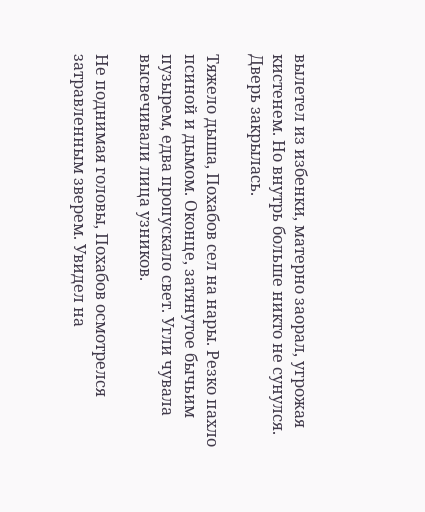вылетел из избенки, матерно заорал, угрожая кистенем. Но внутрь больше никто не сунулся. Дверь закрылась.

Тяжело дыша, Похабов сел на нары. Резко пахло псиной и дымом. Оконце, затянутое бычьим пузырем, едва пропускало свет. Угли чувала высвечивали лица узников.

Не поднимая головы, Похабов осмотрелся затравленным зверем. Увидел на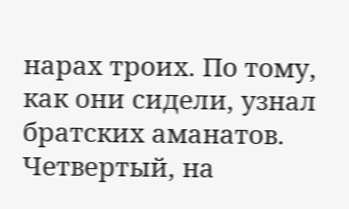нарах троих. По тому, как они сидели, узнал братских аманатов. Четвертый, на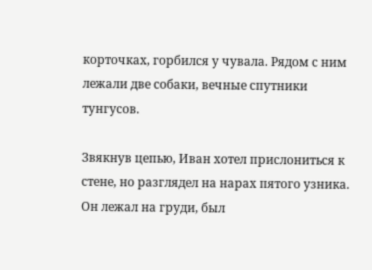корточках, горбился у чувала. Рядом с ним лежали две собаки, вечные спутники тунгусов.

Звякнув цепью, Иван хотел прислониться к стене, но разглядел на нарах пятого узника. Он лежал на груди, был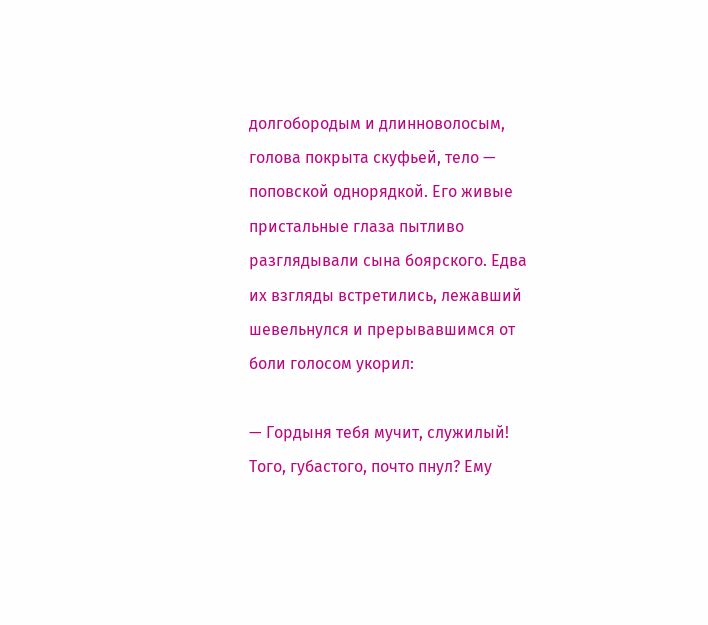долгобородым и длинноволосым, голова покрыта скуфьей, тело — поповской однорядкой. Его живые пристальные глаза пытливо разглядывали сына боярского. Едва их взгляды встретились, лежавший шевельнулся и прерывавшимся от боли голосом укорил:

— Гордыня тебя мучит, служилый! Того, губастого, почто пнул? Ему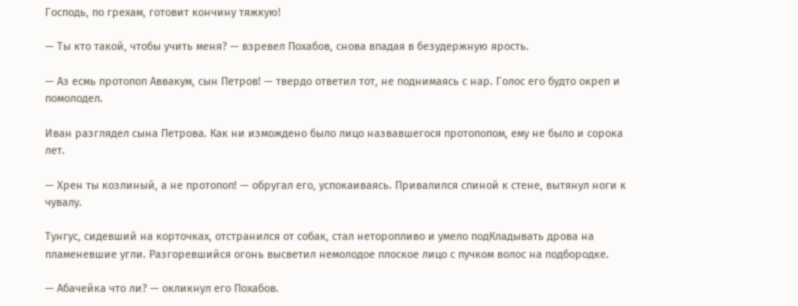Господь, по грехам, готовит кончину тяжкую!

— Ты кто такой, чтобы учить меня? — взревел Похабов, снова впадая в безудержную ярость.

— Аз есмь протопоп Аввакум, сын Петров! — твердо ответил тот, не поднимаясь с нар. Голос его будто окреп и помолодел.

Иван разглядел сына Петрова. Как ни измождено было лицо назвавшегося протопопом, ему не было и сорока лет.

— Хрен ты козлиный, а не протопоп! — обругал его, успокаиваясь. Привалился спиной к стене, вытянул ноги к чувалу.

Тунгус, сидевший на корточках, отстранился от собак, стал неторопливо и умело подКладывать дрова на пламеневшие угли. Разгоревшийся огонь высветил немолодое плоское лицо с пучком волос на подбородке.

— Абачейка что ли? — окликнул его Похабов.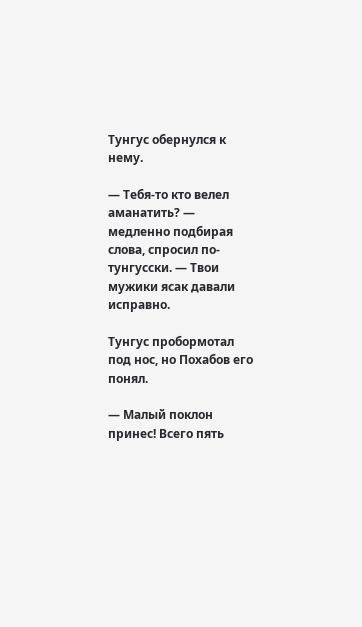Тунгус обернулся к нему.

— Тебя-то кто велел аманатить? — медленно подбирая слова, спросил по-тунгусски. — Твои мужики ясак давали исправно.

Тунгус пробормотал под нос, но Похабов его понял.

— Малый поклон принес! Всего пять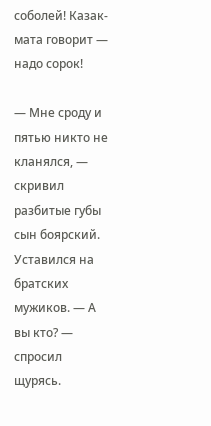соболей! Казак-мата говорит — надо сорок!

— Мне сроду и пятью никто не кланялся, — скривил разбитые губы сын боярский. Уставился на братских мужиков. — А вы кто? — спросил щурясь.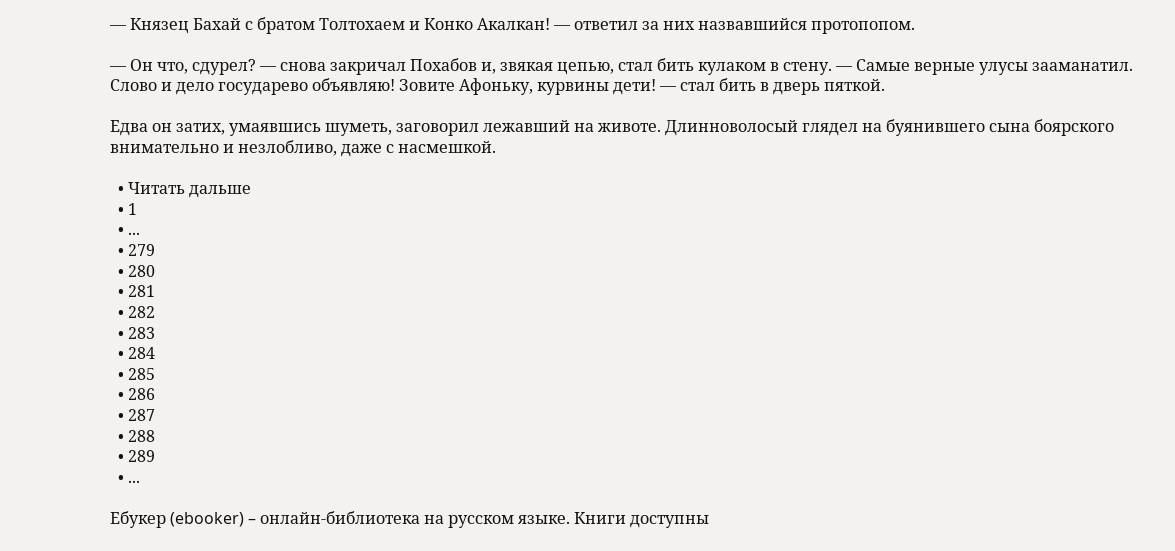— Князец Бахай с братом Толтохаем и Конко Акалкан! — ответил за них назвавшийся протопопом.

— Он что, сдурел? — снова закричал Похабов и, звякая цепью, стал бить кулаком в стену. — Самые верные улусы зааманатил. Слово и дело государево объявляю! Зовите Афоньку, курвины дети! — стал бить в дверь пяткой.

Едва он затих, умаявшись шуметь, заговорил лежавший на животе. Длинноволосый глядел на буянившего сына боярского внимательно и незлобливо, даже с насмешкой.

  • Читать дальше
  • 1
  • ...
  • 279
  • 280
  • 281
  • 282
  • 283
  • 284
  • 285
  • 286
  • 287
  • 288
  • 289
  • ...

Ебукер (ebooker) – онлайн-библиотека на русском языке. Книги доступны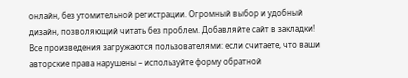онлайн, без утомительной регистрации. Огромный выбор и удобный дизайн, позволяющий читать без проблем. Добавляйте сайт в закладки! Все произведения загружаются пользователями: если считаете, что ваши авторские права нарушены – используйте форму обратной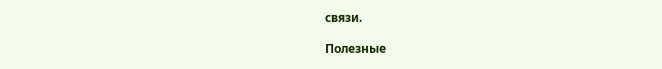связи.

Полезные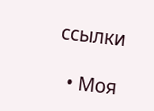ссылки

  • Моя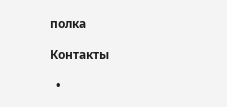полка

Контакты

  •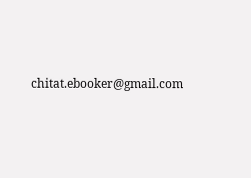chitat.ebooker@gmail.com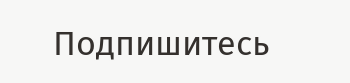Подпишитесь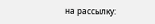на рассылку: